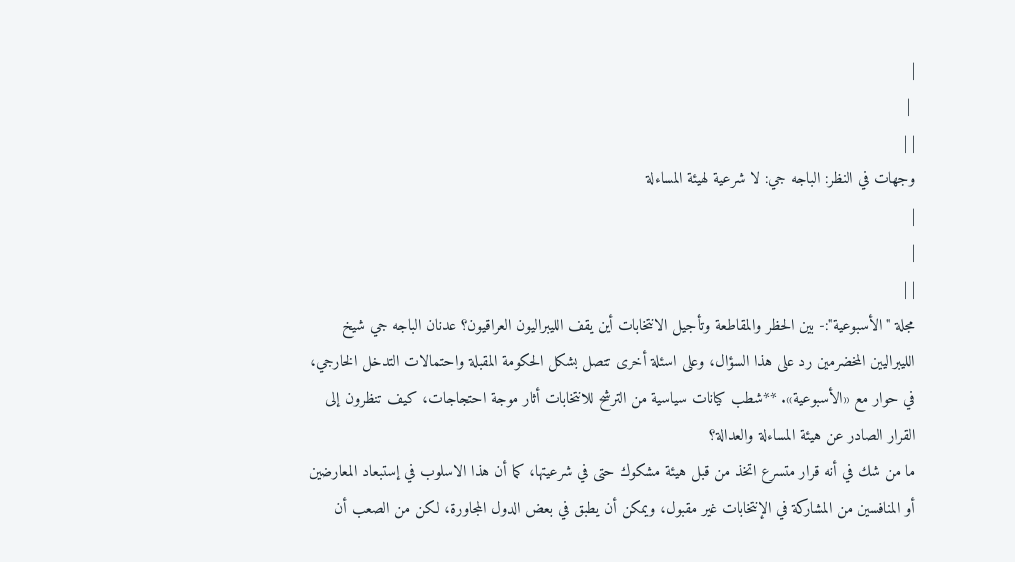|
 |
| |
وجهات في النظر: الباجه جي: لا شرعية لهيئة المساءلة
|
|
| |
مجلة "الأسبوعية":- بين الحظر والمقاطعة وتأجيل الانتخابات أين يقف الليبراليون العراقيون؟ عدنان الباجه جي شيخ الليبراليين المخضرمين رد على هذا السؤال، وعلى اسئلة أخرى تتصل بشكل الحكومة المقبلة واحتمالات التدخل الخارجي، في حوار مع «الأسبوعية». **شطب كيانات سياسية من الترشح للانتخابات أثار موجة احتجاجات، كيف تنظرون إلى القرار الصادر عن هيئة المساءلة والعدالة؟
ما من شك في أنه قرار متسرع اتخذ من قبل هيئة مشكوك حتى في شرعيتها، كما أن هذا الاسلوب في إستبعاد المعارضين أو المنافسين من المشاركة في الإنتخابات غير مقبول، ويمكن أن يطبق في بعض الدول المجاورة، لكن من الصعب أن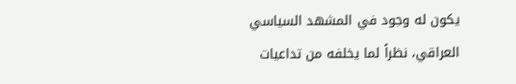يكون له وجود في المشهد السياسي العراقي، نظراً لما يخلفه من تداعيات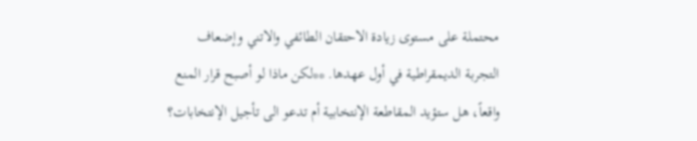محتملة على مستوى زيادة الاحتقان الطائفي والاتني وإضعاف التجربة الديمقراطية في أول عهدها. **لكن ماذا لو أصبح قرار المنع واقعاً، هل ستؤيد المقاطعة الإنتخابية أم تدعو الى تأجيل الإنتخابات؟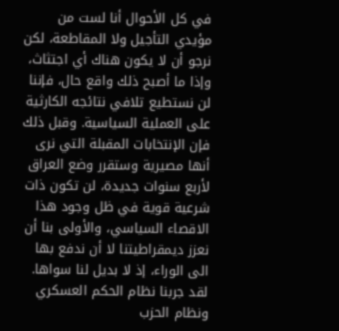في كل الأحوال أنا لست من مؤيدي التأجيل ولا المقاطعة، لكن نرجو أن لا يكون هناك أي اجتثاث، وإذا ما أصبح ذلك واقع حال، فإننا لن نستطيع تلافي نتائجه الكارثية على العملية السياسية. وقبل ذلك فإن الإنتخابات المقبلة التي نرى أنها مصيرية وستقرر وضع العراق لأربع سنوات جديدة، لن تكون ذات شرعية قوية في ظل وجود هذا الاقصاء السياسي، والأولى بنا أن نعزز ديمقراطيتنا لا أن ندفع بها الى الوراء، إذ لا بديل لنا سواها. لقد جربنا نظام الحكم العسكري ونظام الحزب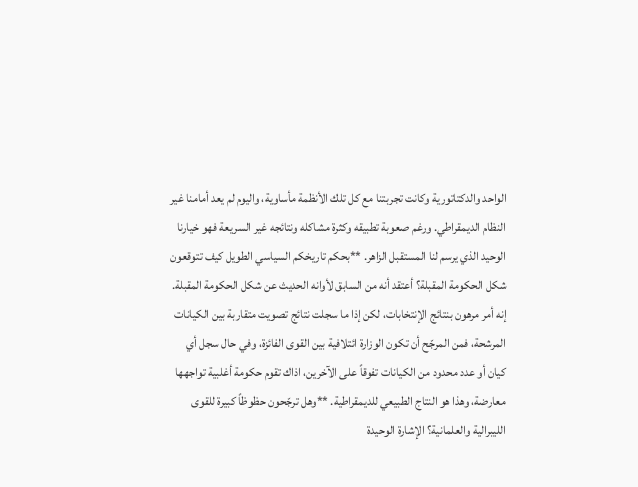الواحد والدكتاتورية وكانت تجربتنا مع كل تلك الأنظمة مأساوية، واليوم لم يعد أمامنا غير النظام الديمقراطي. ورغم صعوبة تطبيقه وكثرة مشاكله ونتائجه غير السريعة فهو خيارنا الوحيد الذي يرسم لنا المستقبل الزاهر. **بحكم تاريخكم السياسي الطويل كيف تتوقعون شكل الحكومة المقبلة؟ أعتقد أنه من السابق لأوانه الحديث عن شكل الحكومة المقبلة. إنه أمر مرهون بنتائج الإنتخابات، لكن إذا ما سجلت نتائج تصويت متقاربة بين الكيانات المرشحة، فمن المرجّح أن تكون الوزارة ائتلافية بين القوى الفائزة، وفي حال سجل أي كيان أو عدد محدود من الكيانات تفوقاً على الآخرين، اذاك تقوم حكومة أغلبية تواجهها معارضة، وهذا هو النتاج الطبيعي للديمقراطية. **وهل ترجّحون حظوظاً كبيرة للقوى الليبرالية والعلمانية؟ الإشارة الوحيدة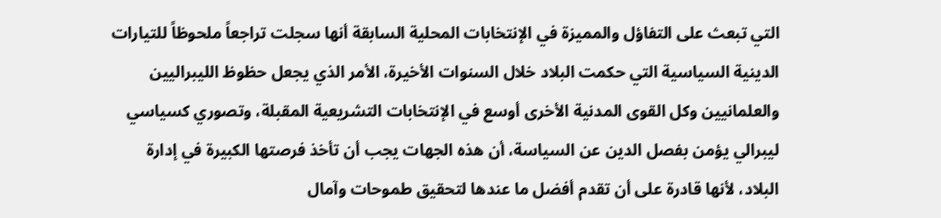التي تبعث على التفاؤل والمميزة في الإنتخابات المحلية السابقة أنها سجلت تراجعاً ملحوظاً للتيارات الدينية السياسية التي حكمت البلاد خلال السنوات الأخيرة، الأمر الذي يجعل حظوظ الليبراليين والعلمانيين وكل القوى المدنية الأخرى أوسع في الإنتخابات التشريعية المقبلة، وتصوري كسياسي ليبرالي يؤمن بفصل الدين عن السياسة، أن هذه الجهات يجب أن تأخذ فرصتها الكبيرة في إدارة البلاد، لأنها قادرة على أن تقدم أفضل ما عندها لتحقيق طموحات وآمال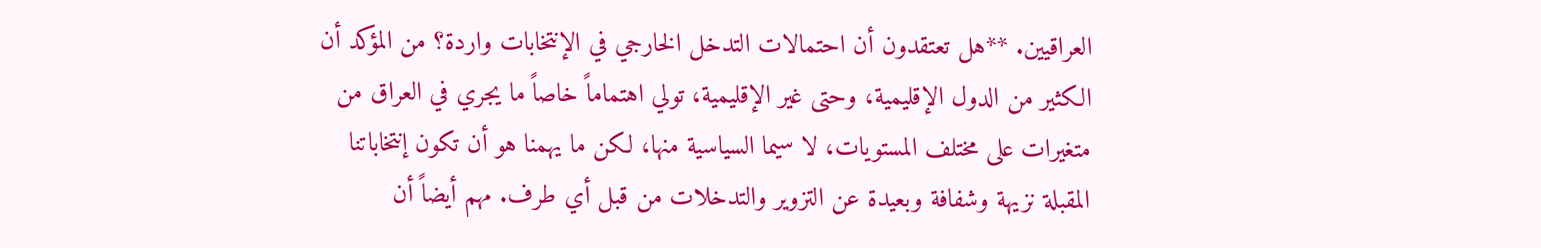العراقيين. **هل تعتقدون أن احتمالات التدخل الخارجي في الإنتخابات واردة؟ من المؤكد أن الكثير من الدول الإقليمية، وحتى غير الإقليمية، تولي اهتماماً خاصاً ما يجري في العراق من متغيرات على مختلف المستويات، لا سيما السياسية منها، لكن ما يهمنا هو أن تكون إنتخاباتنا المقبلة نزيهة وشفافة وبعيدة عن التزوير والتدخلات من قبل أي طرف. مهم أيضاً أن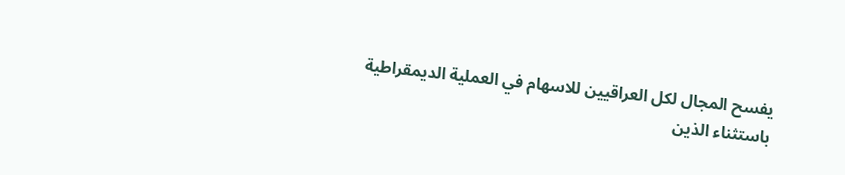يفسح المجال لكل العراقيين للاسهام في العملية الديمقراطية باستثناء الذين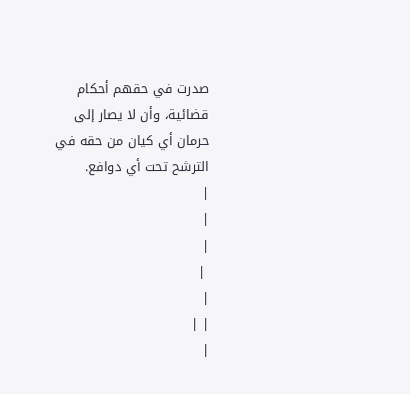صدرت في حقهم أحكام قضائية، وأن لا يصار إلى حرمان أي كيان من حقه في الترشح تحت أي دوافع.
|
|
|
 |
|
| |
|